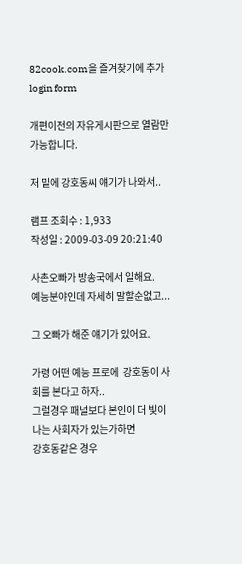82cook.com을 즐겨찾기에 추가
login form

개편이전의 자유게시판으로 열람만 가능합니다.

저 밑에 강호동씨 얘기가 나와서..

램프 조회수 : 1,933
작성일 : 2009-03-09 20:21:40

사촌오빠가 방송국에서 일해요.
예능분야인데 자세히 말할순없고...

그 오빠가 해준 얘기가 있어요.

가령 어떤 예능 프로에  강호동이 사회를 본다고 하자..
그럴경우 패널보다 본인이 더 빛이나는 사회자가 있는가하면
강호동같은 경우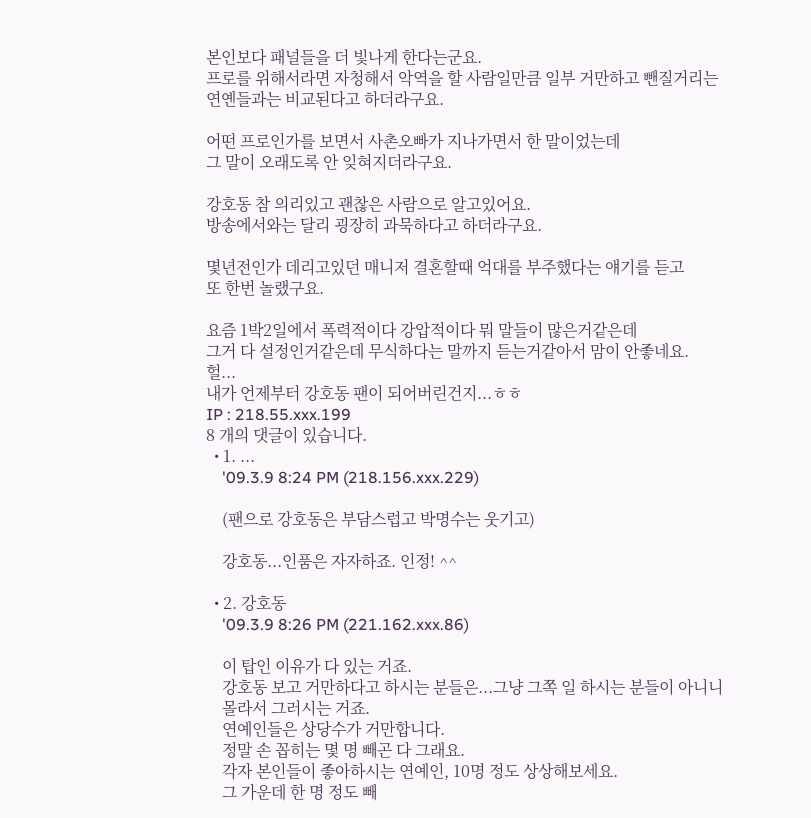본인보다 패널들을 더 빛나게 한다는군요.
프로를 위해서라면 자청해서 악역을 할 사람일만큼 일부 거만하고 뺀질거리는
연옌들과는 비교된다고 하더라구요.

어떤 프로인가를 보면서 사촌오빠가 지나가면서 한 말이었는데
그 말이 오래도록 안 잊혀지더라구요.

강호동 참 의리있고 괜찮은 사람으로 알고있어요.
방송에서와는 달리 굉장히 과묵하다고 하더라구요.

몇년전인가 데리고있던 매니저 결혼할때 억대를 부주했다는 얘기를 듣고
또 한번 놀랬구요.

요즘 1박2일에서 폭력적이다 강압적이다 뭐 말들이 많은거같은데
그거 다 설정인거같은데 무식하다는 말까지 듣는거같아서 맘이 안좋네요.
헐...
내가 언제부터 강호동 팬이 되어버린건지...ㅎㅎ
IP : 218.55.xxx.199
8 개의 댓글이 있습니다.
  • 1. ...
    '09.3.9 8:24 PM (218.156.xxx.229)

    (팬으로 강호동은 부담스럽고 박명수는 웃기고)

    강호동...인품은 자자하죠. 인정! ^^

  • 2. 강호동
    '09.3.9 8:26 PM (221.162.xxx.86)

    이 탑인 이유가 다 있는 거죠.
    강호동 보고 거만하다고 하시는 분들은...그냥 그쪽 일 하시는 분들이 아니니
    몰라서 그러시는 거죠.
    연예인들은 상당수가 거만합니다.
    정말 손 꼽히는 몇 명 빼곤 다 그래요.
    각자 본인들이 좋아하시는 연예인, 10명 정도 상상해보세요.
    그 가운데 한 명 정도 빼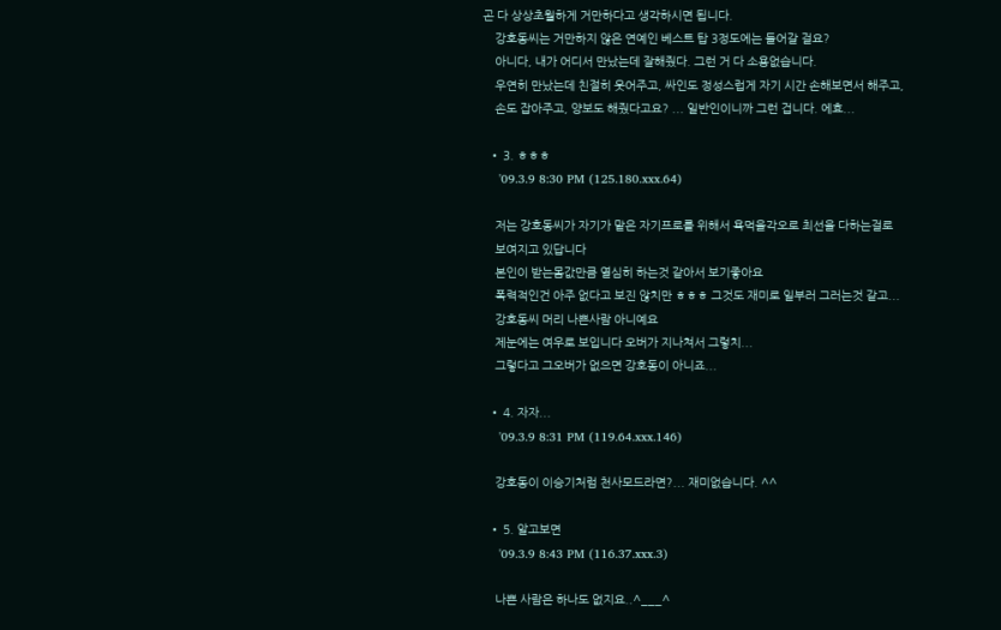곤 다 상상초월하게 거만하다고 생각하시면 됩니다.
    강호동씨는 거만하지 않은 연예인 베스트 탑 3정도에는 들어갈 걸요?
    아니다, 내가 어디서 만났는데 잘해줬다. 그런 거 다 소용없습니다.
    우연히 만났는데 친절히 웃어주고, 싸인도 정성스럽게 자기 시간 손해보면서 해주고,
    손도 잡아주고, 양보도 해줬다고요? ... 일반인이니까 그런 겁니다. 에효...

  • 3. ㅎㅎㅎ
    '09.3.9 8:30 PM (125.180.xxx.64)

    저는 강호동씨가 자기가 맡은 자기프로를 위해서 욕먹을각오로 최선을 다하는걸로
    보여지고 있답니다
    본인이 받는몸값만큼 열심히 하는것 같아서 보기좋아요
    폭력적인건 아주 없다고 보진 않치만 ㅎㅎㅎ 그것도 재미로 일부러 그러는것 같고...
    강호동씨 머리 나쁜사람 아니예요
    제눈에는 여우로 보입니다 오버가 지나쳐서 그렇치...
    그렇다고 그오버가 없으면 강호동이 아니죠...

  • 4. 자자...
    '09.3.9 8:31 PM (119.64.xxx.146)

    강호동이 이승기처럼 천사모드라면?... 재미없습니다. ^^

  • 5. 알고보면
    '09.3.9 8:43 PM (116.37.xxx.3)

    나쁜 사람은 하나도 없지요..^___^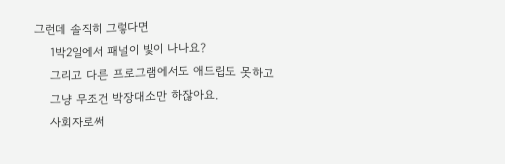그런데 솔직히 그렇다면
    1박2일에서 패널이 빛이 나나요?
    그리고 다른 프로그램에서도 애드립도 못하고
    그냥 무조건 박장대소만 하잖아요.
    사회자로써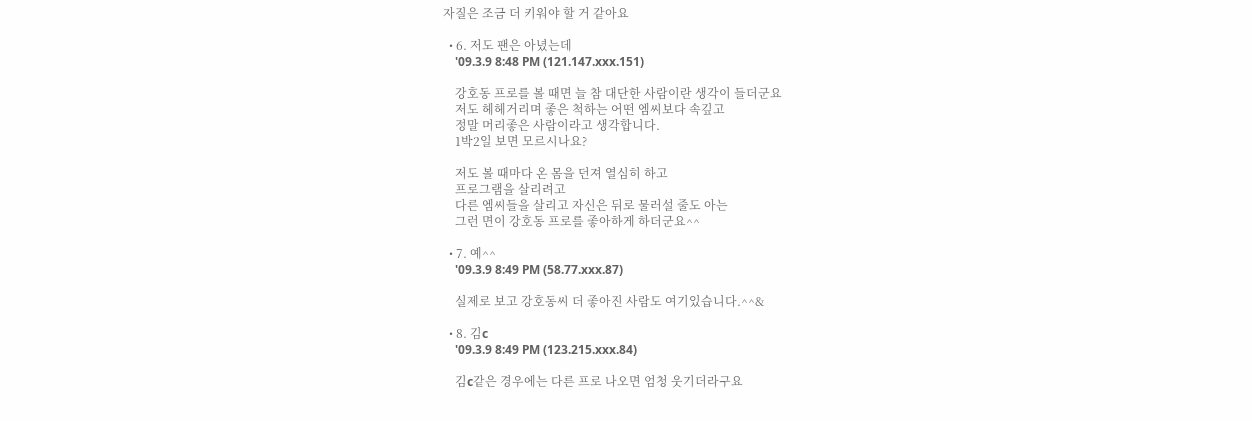자질은 조금 더 키워야 할 거 같아요

  • 6. 저도 팬은 아녔는데
    '09.3.9 8:48 PM (121.147.xxx.151)

    강호동 프로를 볼 때면 늘 참 대단한 사람이란 생각이 들더군요
    저도 헤헤거리며 좋은 척하는 어떤 엠씨보다 속깊고
    정말 머리좋은 사람이라고 생각합니다.
    1박2일 보면 모르시나요?

    저도 볼 때마다 온 몸을 던져 열심히 하고
    프로그램을 살리려고
    다른 엠씨들을 살리고 자신은 뒤로 물러설 줄도 아는
    그런 면이 강호동 프로를 좋아하게 하더군요^^

  • 7. 예^^
    '09.3.9 8:49 PM (58.77.xxx.87)

    실제로 보고 강호동씨 더 좋아진 사람도 여기있습니다.^^&

  • 8. 김c
    '09.3.9 8:49 PM (123.215.xxx.84)

    김c같은 경우에는 다른 프로 나오면 엄청 웃기더라구요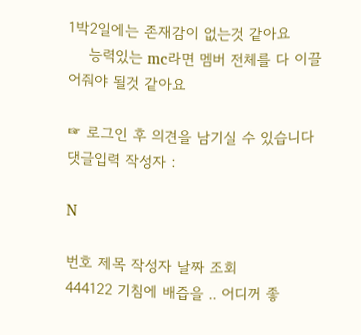1박2일에는 존재감이 없는것 같아요
    능력있는 mc라면 멤버 전체를 다 이끌어줘야 될것 같아요

☞ 로그인 후 의견을 남기실 수 있습니다
댓글입력 작성자 :

N

번호 제목 작성자 날짜 조회
444122 기침에 배즙을 .. 어디꺼 좋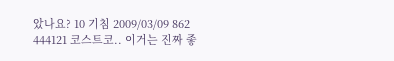았나요? 10 기침 2009/03/09 862
444121 코스트코.. 이거는 진짜 좋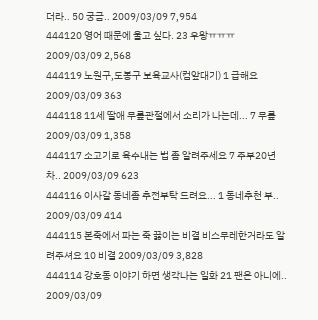더라.. 50 궁금.. 2009/03/09 7,954
444120 영어 때문에 울고 싶다. 23 우왕ㅠㅠㅠ 2009/03/09 2,568
444119 노원구,도봉구 보육교사(컴앞대기) 1 급해요 2009/03/09 363
444118 11세 딸애 무릎관절에서 소리가 나는데... 7 무릎 2009/03/09 1,358
444117 소고기로 육수내는 법 좀 알려주세요 7 주부20년차.. 2009/03/09 623
444116 이사갈 동네좀 추전부탁 드려요... 1 동네추천 부.. 2009/03/09 414
444115 본죽에서 파는 죽 끓이는 비결 비스무레한거라도 알려주셔요 10 비결 2009/03/09 3,828
444114 강호동 이야기 하면 생각나는 일화 21 팬은 아니에.. 2009/03/09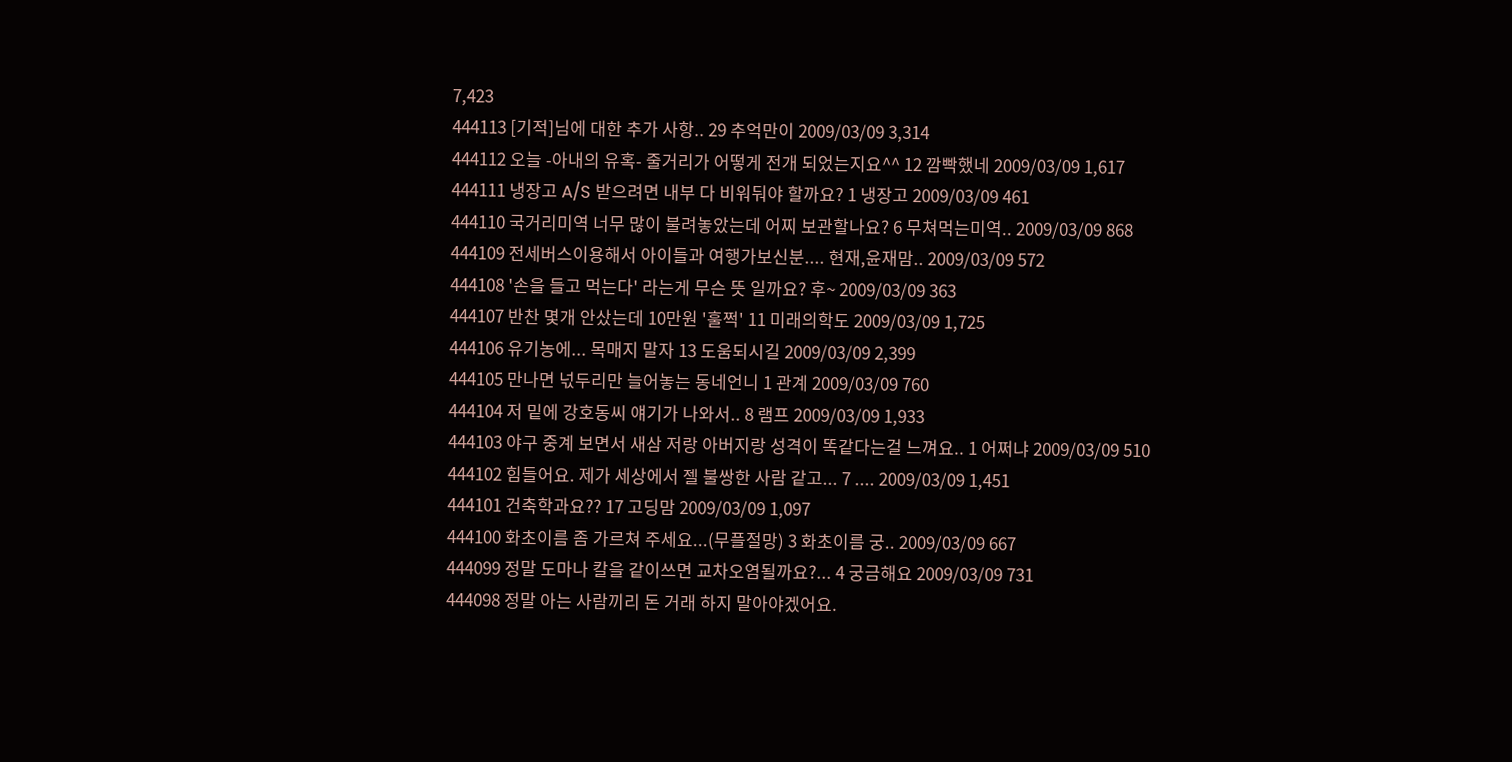7,423
444113 [기적]님에 대한 추가 사항.. 29 추억만이 2009/03/09 3,314
444112 오늘 -아내의 유혹- 줄거리가 어떻게 전개 되었는지요^^ 12 깜빡했네 2009/03/09 1,617
444111 냉장고 A/S 받으려면 내부 다 비워둬야 할까요? 1 냉장고 2009/03/09 461
444110 국거리미역 너무 많이 불려놓았는데 어찌 보관할나요? 6 무쳐먹는미역.. 2009/03/09 868
444109 전세버스이용해서 아이들과 여행가보신분.... 현재,윤재맘.. 2009/03/09 572
444108 '손을 들고 먹는다' 라는게 무슨 뜻 일까요? 후~ 2009/03/09 363
444107 반찬 몇개 안샀는데 10만원 '훌쩍' 11 미래의학도 2009/03/09 1,725
444106 유기농에... 목매지 말자 13 도움되시길 2009/03/09 2,399
444105 만나면 넋두리만 늘어놓는 동네언니 1 관계 2009/03/09 760
444104 저 밑에 강호동씨 얘기가 나와서.. 8 램프 2009/03/09 1,933
444103 야구 중계 보면서 새삼 저랑 아버지랑 성격이 똑같다는걸 느껴요.. 1 어쩌냐 2009/03/09 510
444102 힘들어요. 제가 세상에서 젤 불쌍한 사람 같고... 7 .... 2009/03/09 1,451
444101 건축학과요?? 17 고딩맘 2009/03/09 1,097
444100 화초이름 좀 가르쳐 주세요...(무플절망) 3 화초이름 궁.. 2009/03/09 667
444099 정말 도마나 칼을 같이쓰면 교차오염될까요?... 4 궁금해요 2009/03/09 731
444098 정말 아는 사람끼리 돈 거래 하지 말아야겠어요.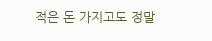적은 돈 가지고도 정말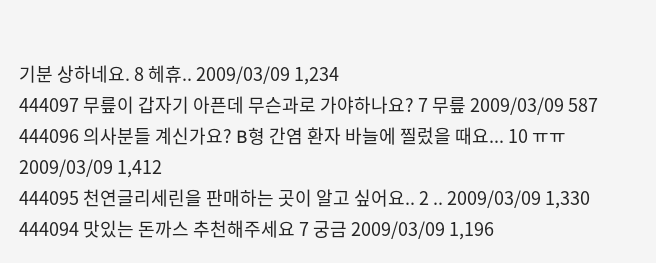기분 상하네요. 8 헤휴.. 2009/03/09 1,234
444097 무릎이 갑자기 아픈데 무슨과로 가야하나요? 7 무릎 2009/03/09 587
444096 의사분들 계신가요? B형 간염 환자 바늘에 찔렀을 때요... 10 ㅠㅠ 2009/03/09 1,412
444095 천연글리세린을 판매하는 곳이 알고 싶어요.. 2 .. 2009/03/09 1,330
444094 맛있는 돈까스 추천해주세요 7 궁금 2009/03/09 1,196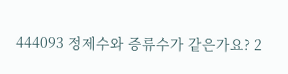444093 정제수와 증류수가 같은가요? 2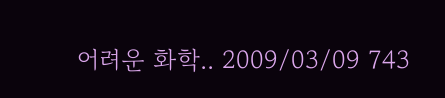어려운 화학.. 2009/03/09 743